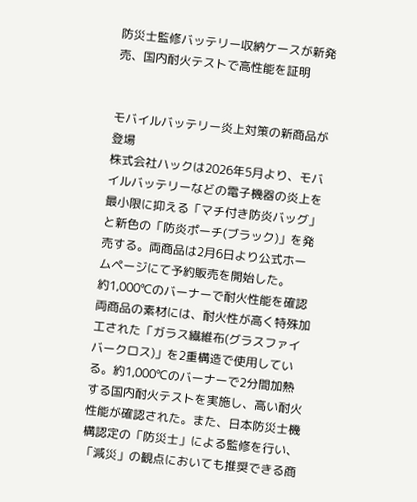防災士監修バッテリー収納ケースが新発売、国内耐火テストで高性能を証明


モバイルバッテリー炎上対策の新商品が登場
株式会社ハックは2026年5月より、モバイルバッテリーなどの電子機器の炎上を最小限に抑える「マチ付き防炎バッグ」と新色の「防炎ポーチ(ブラック)」を発売する。両商品は2月6日より公式ホームページにて予約販売を開始した。
約1,000℃のバーナーで耐火性能を確認
両商品の素材には、耐火性が高く特殊加工された「ガラス繊維布(グラスファイバークロス)」を2重構造で使用している。約1,000℃のバーナーで2分間加熱する国内耐火テストを実施し、高い耐火性能が確認された。また、日本防災士機構認定の「防災士」による監修を行い、「減災」の観点においても推奨できる商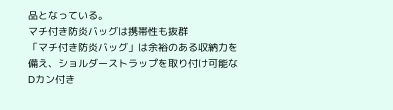品となっている。
マチ付き防炎バッグは携帯性も抜群
「マチ付き防炎バッグ」は余裕のある収納力を備え、ショルダーストラップを取り付け可能なDカン付き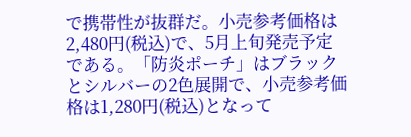で携帯性が抜群だ。小売参考価格は2,480円(税込)で、5月上旬発売予定である。「防炎ポーチ」はブラックとシルバーの2色展開で、小売参考価格は1,280円(税込)となって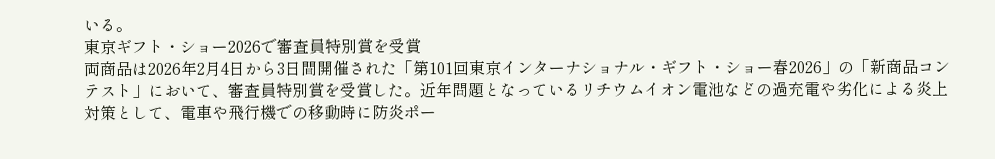いる。
東京ギフト・ショー2026で審査員特別賞を受賞
両商品は2026年2月4日から3日間開催された「第101回東京インターナショナル・ギフト・ショー春2026」の「新商品コンテスト」において、審査員特別賞を受賞した。近年問題となっているリチウムイオン電池などの過充電や劣化による炎上対策として、電車や飛行機での移動時に防炎ポー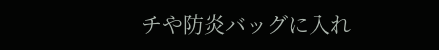チや防炎バッグに入れ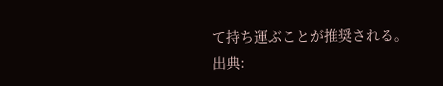て持ち運ぶことが推奨される。
出典: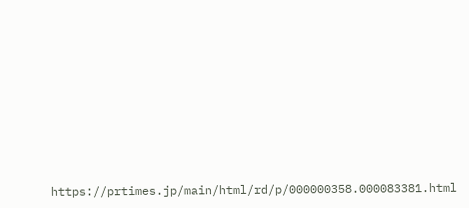https://prtimes.jp/main/html/rd/p/000000358.000083381.html